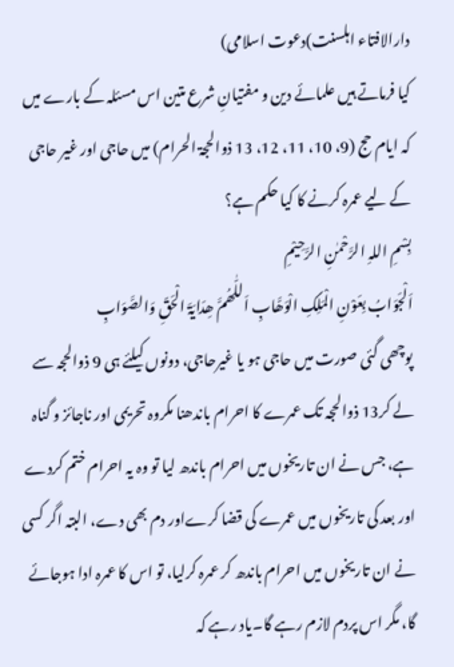دارالافتاء اہلسنت)دعوت اسلامی)
کیا فرماتے ہیں علمائے دین و مفتیانِ شرع متین اس مسئلہ کے بارے میں کہ ایام حج (9، 10، 11، 12، 13 ذوالحجۃ الحرام) میں حاجی اور غیر حاجی کے لیے عمرہ کرنے کا کیا حکم ہے؟
بِسْمِ اللہِ الرَّحْمٰنِ الرَّحِیْمِ
اَلْجَوَابُ بِعَوْنِ الْمَلِکِ الْوَھَّابِ اَللّٰھُمَّ ھِدَایَۃَ الْحَقِّ وَالصَّوَابِ
پوچھی گئی صورت میں حاجی ہو یا غیرحاجی، دونوں کیلئے ہی 9 ذوالحجہ سے لے کر13 ذوالحجہ تک عمرے کا احرام باندھنا مکروہ تحریمی اور ناجائز و گناہ ہے، جس نے ان تاریخوں میں احرام باندھ لیا تو وہ یہ احرام ختم کردے اور بعد کی تاریخوں میں عمرے کی قضا کرےاور دم بھی دے، البتہ اگر کسی نے ان تاریخوں میں احرام باندھ کر عمرہ کرلیا، تو اس کا عمرہ ادا ہوجائے گا، مگر اس پردم لازم رہے گا۔یاد رہے کہ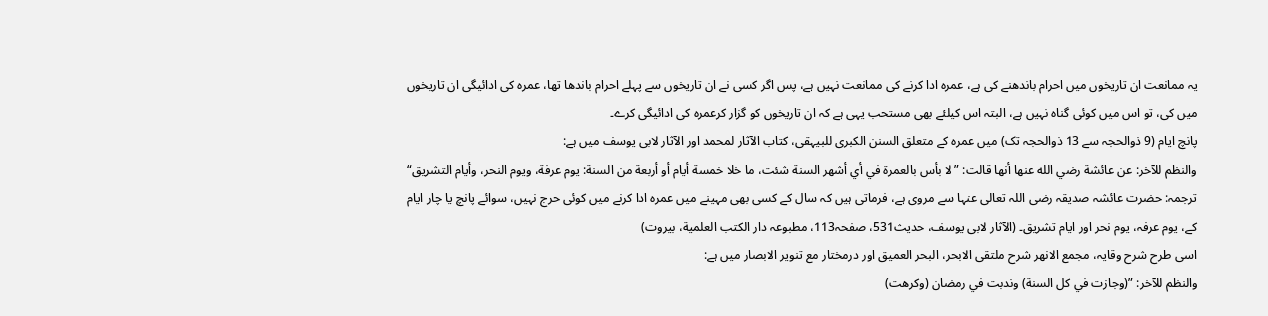یہ ممانعت ان تاریخوں میں احرام باندھنے کی ہے، عمرہ ادا کرنے کی ممانعت نہیں ہے، پس اگر کسی نے ان تاریخوں سے پہلے احرام باندھا تھا، عمرہ کی ادائیگی ان تاریخوں میں کی، تو اس میں کوئی گناہ نہیں ہے، البتہ اس کیلئے بھی مستحب یہی ہے کہ ان تاریخوں کو گزار کرعمرہ کی ادائیگی کرے۔
پانچ ایام (9 ذوالحجہ سے 13 ذوالحجہ تک) میں عمرہ کے متعلق السنن الکبری للبیہقی، کتاب الآثار لمحمد اور الآثار لابی یوسف میں ہے:
والنظم للآخر: عن عائشة رضي الله عنها أنها قالت: ”لا بأس بالعمرة في أي أشهر السنة شئت، ما خلا خمسة أيام أو أربعة من السنة: يوم عرفة، ويوم النحر، وأيام التشريق“
ترجمہ: حضرت عائشہ صدیقہ رضی اللہ تعالی عنہا سے مروی ہے، فرماتی ہیں کہ سال کے کسی بھی مہینے میں عمرہ ادا کرنے میں کوئی حرج نہیں، سوائے پانچ یا چار ایام کے، یوم عرفہ، یوم نحر اور ایام تشریق۔ (الآثار لابی یوسف، حدیث531، صفحہ113، مطبوعہ دار الكتب العلمية، بيروت)
اسی طرح شرح وقایہ، مجمع الانھر شرح ملتقی الابحر، البحر العمیق اور درمختار مع تنویر الابصار میں ہے:
والنظم للآخر: ”(وجازت في كل السنة) وندبت في رمضان (وكرهت)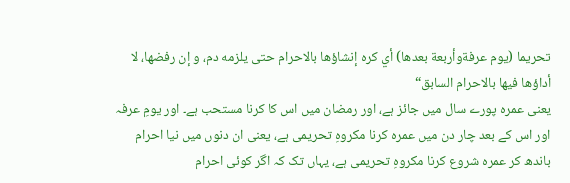تحريما (يوم عرفةوأربعة بعدها) أي كره إنشاؤها بالاحرام حتى يلزمه دم، و إن رفضها، لا أداؤها فيها بالاحرام السابق“
یعنی عمرہ پورے سال میں جائز ہے، اور رمضان میں اس کا کرنا مستحب ہے۔ اور یومِ عرفہ اور اس کے بعد چار دن میں عمرہ کرنا مکروہِ تحریمی ہے، یعنی ان دنوں میں نیا احرام باندھ کر عمرہ شروع کرنا مکروہِ تحریمی ہے، یہاں تک کہ اگر کوئی احرام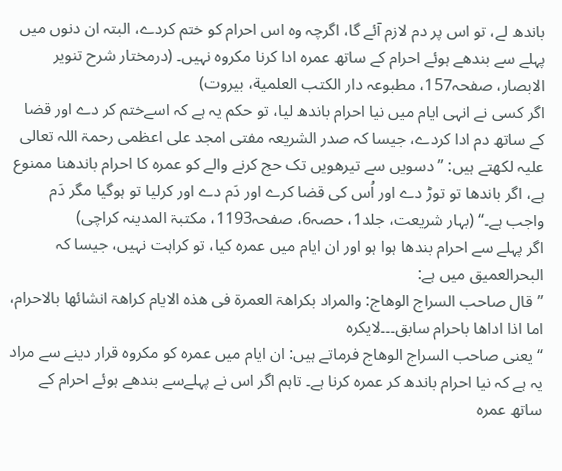باندھ لے، تو اس پر دم لازم آئے گا، اگرچہ وہ اس احرام کو ختم کردے، البتہ ان دنوں میں پہلے سے بندھے ہوئے احرام کے ساتھ عمرہ ادا کرنا مکروہ نہیں۔ (درمختار شرح تنویر الابصار، صفحہ157، مطبوعہ دار الكتب العلمية، بيروت)
اگر کسی نے انہی ایام میں نیا احرام باندھ لیا، تو حکم یہ ہے کہ اسےختم کر دے اور قضا کے ساتھ دم ادا کردے، جیسا کہ صدر الشریعہ مفتی امجد علی اعظمی رحمۃ اللہ تعالی علیہ لکھتے ہیں: ”دسویں سے تیرھویں تک حج کرنے والے کو عمرہ کا احرام باندھنا ممنوع ہے، اگر باندھا تو توڑ دے اور اُس کی قضا کرے اور دَم دے اور کرلیا تو ہوگیا مگر دَم واجب ہے۔“ (بہار شریعت، جلد1، حصہ6، صفحہ1193، مکتبۃ المدینہ کراچی)
اگر پہلے سے احرام بندھا ہوا ہو اور ان ایام میں عمرہ کیا، تو کراہت نہیں، جیسا کہ البحرالعمیق میں ہے:
”قال صاحب السراج الوھاج: والمراد بکراھۃ العمرۃ فی ھذہ الایام کراھۃ انشائھا بالاحرام، اما اذا اداھا باحرام سابق۔۔۔لایکرہ
“یعنی صاحب السراج الوھاج فرماتے ہیں: ان ایام میں عمرہ کو مکروہ قرار دینے سے مراد یہ ہے کہ نیا احرام باندھ کر عمرہ کرنا ہے۔ تاہم اگر اس نے پہلےسے بندھے ہوئے احرام کے ساتھ عمرہ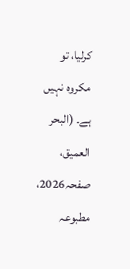کرلیا، تو مکروہ نہیں ہے۔ (البحر العمیق، صفحہ2026، مطبوعہ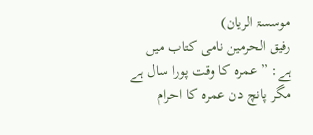موسسۃ الریان)
رفیق الحرمین نامی کتاب میں ہے: ” عمرہ کا وقت پورا سال ہے مگر پانچ دن عمرہ کا احرام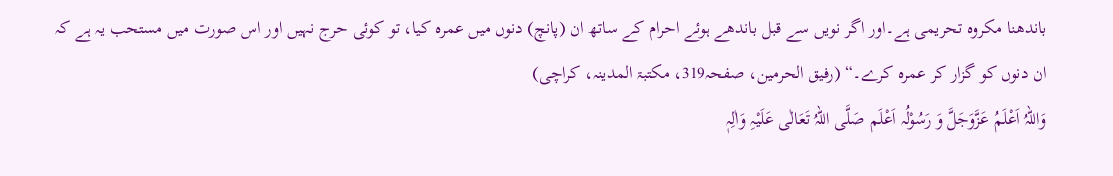باندھنا مکروہ تحریمی ہے۔اور اگر نویں سے قبل باندھے ہوئے احرام کے ساتھ ان (پانچ) دنوں میں عمرہ کیا، تو کوئی حرج نہیں اور اس صورت میں مستحب یہ ہے کہ ان دنوں کو گزار کر عمرہ کرے۔“ (رفیق الحرمین، صفحہ319، مکتبۃ المدینہ، کراچی)
وَاللہُ اَعْلَمُ عَزَّوَجَلَّ وَ رَسُوْلُہ اَعْلَم صَلَّی اللہُ تَعَالٰی عَلَیْہِ وَاٰلِہٖ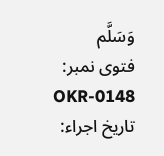وَسَلَّم
فتوی نمبر: OKR-0148
تاریخ اجراء: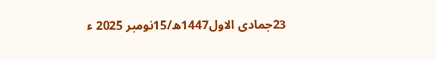23جمادی الاول1447ھ/15نومبر 2025 ء